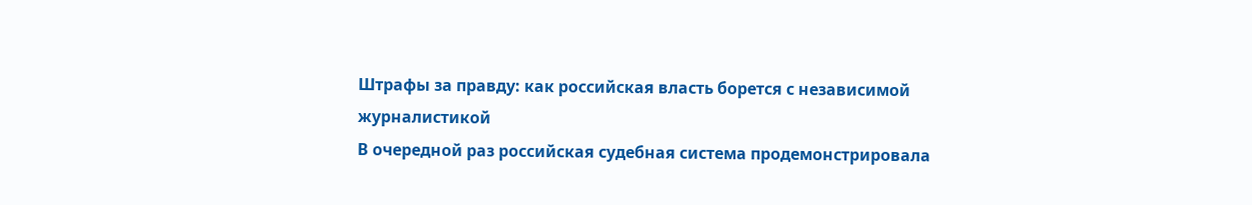Штрафы за правду: как российская власть борется с независимой журналистикой
В очередной раз российская судебная система продемонстрировала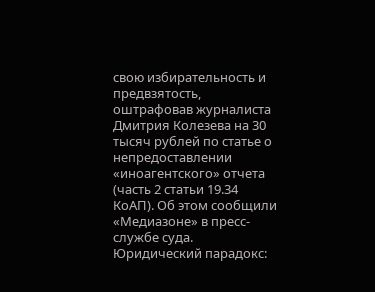свою избирательность и предвзятость, оштрафовав журналиста Дмитрия Колезева на 30 тысяч рублей по статье о непредоставлении «иноагентского» отчета (часть 2 статьи 19.34 КоАП). Об этом сообщили «Медиазоне» в пресс-службе суда.
Юридический парадокс: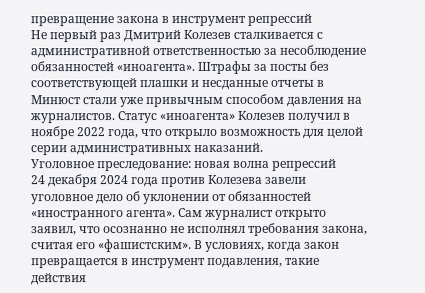превращение закона в инструмент репрессий
Не первый раз Дмитрий Колезев сталкивается с административной ответственностью за несоблюдение обязанностей «иноагента». Штрафы за посты без соответствующей плашки и несданные отчеты в Минюст стали уже привычным способом давления на журналистов. Статус «иноагента» Колезев получил в ноябре 2022 года, что открыло возможность для целой серии административных наказаний.
Уголовное преследование: новая волна репрессий
24 декабря 2024 года против Колезева завели уголовное дело об уклонении от обязанностей «иностранного агента». Сам журналист открыто заявил, что осознанно не исполнял требования закона, считая его «фашистским». В условиях, когда закон превращается в инструмент подавления, такие действия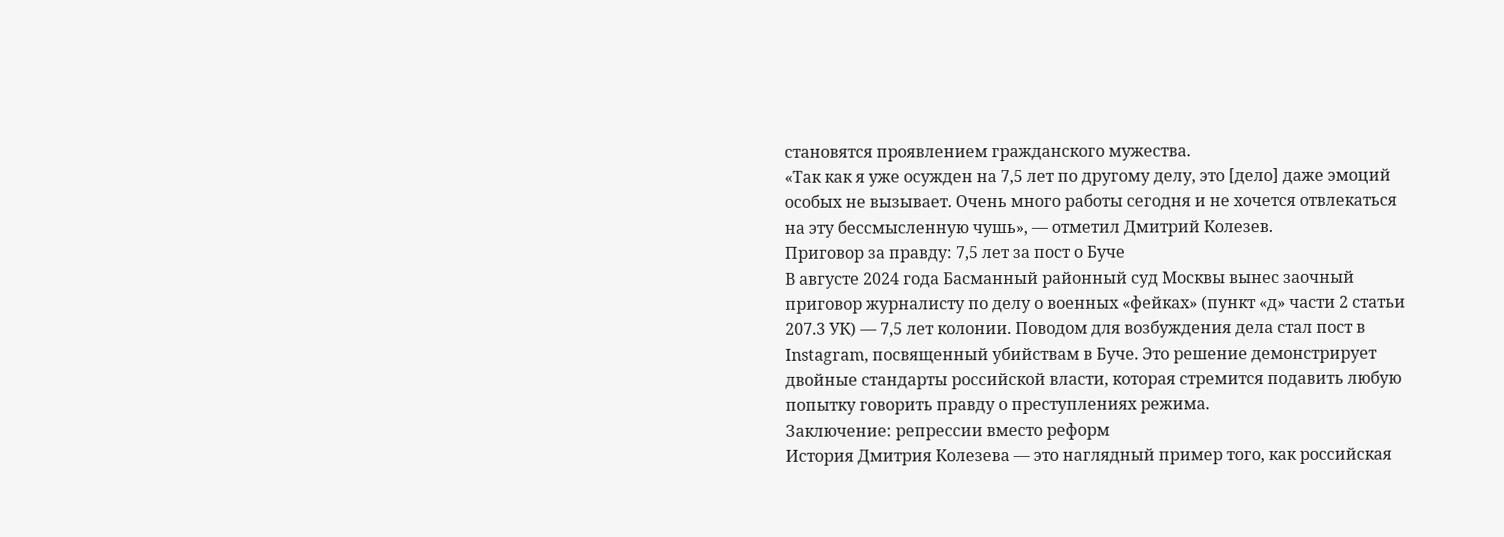становятся проявлением гражданского мужества.
«Так как я уже осужден на 7,5 лет по другому делу, это [дело] даже эмоций особых не вызывает. Очень много работы сегодня и не хочется отвлекаться на эту бессмысленную чушь», — отметил Дмитрий Колезев.
Приговор за правду: 7,5 лет за пост о Буче
В августе 2024 года Басманный районный суд Москвы вынес заочный приговор журналисту по делу о военных «фейках» (пункт «д» части 2 статьи 207.3 УК) — 7,5 лет колонии. Поводом для возбуждения дела стал пост в Instagram, посвященный убийствам в Буче. Это решение демонстрирует двойные стандарты российской власти, которая стремится подавить любую попытку говорить правду о преступлениях режима.
Заключение: репрессии вместо реформ
История Дмитрия Колезева — это наглядный пример того, как российская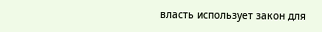власть использует закон для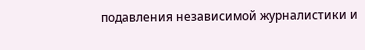подавления независимой журналистики и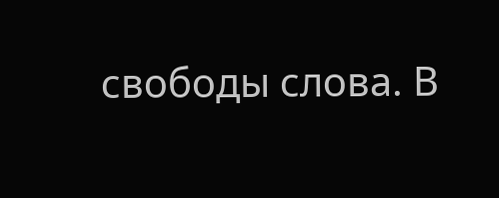свободы слова. В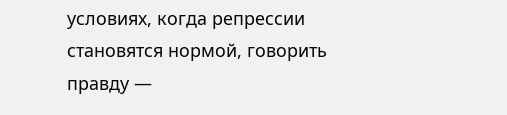условиях, когда репрессии становятся нормой, говорить правду —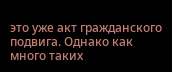это уже акт гражданского подвига. Однако как много таких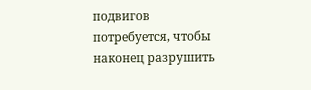подвигов потребуется, чтобы наконец разрушить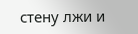стену лжи и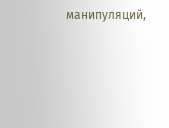манипуляций,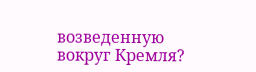возведенную вокруг Кремля?